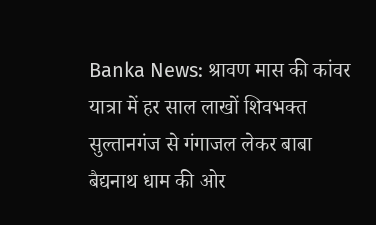Banka News: श्रावण मास की कांवर यात्रा में हर साल लाखों शिवभक्त सुल्तानगंज से गंगाजल लेकर बाबा बैद्यनाथ धाम की ओर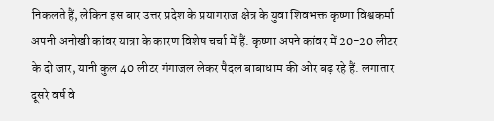निकलते हैं, लेकिन इस बार उत्तर प्रदेश के प्रयागराज क्षेत्र के युवा शिवभक्त कृष्णा विश्वकर्मा अपनी अनोखी कांवर यात्रा के कारण विशेष चर्चा में हैं. कृष्णा अपने कांवर में 20-20 लीटर के दो जार, यानी कुल 40 लीटर गंगाजल लेकर पैदल बाबाधाम की ओर बढ़ रहे हैं. लगातार दूसरे वर्ष वे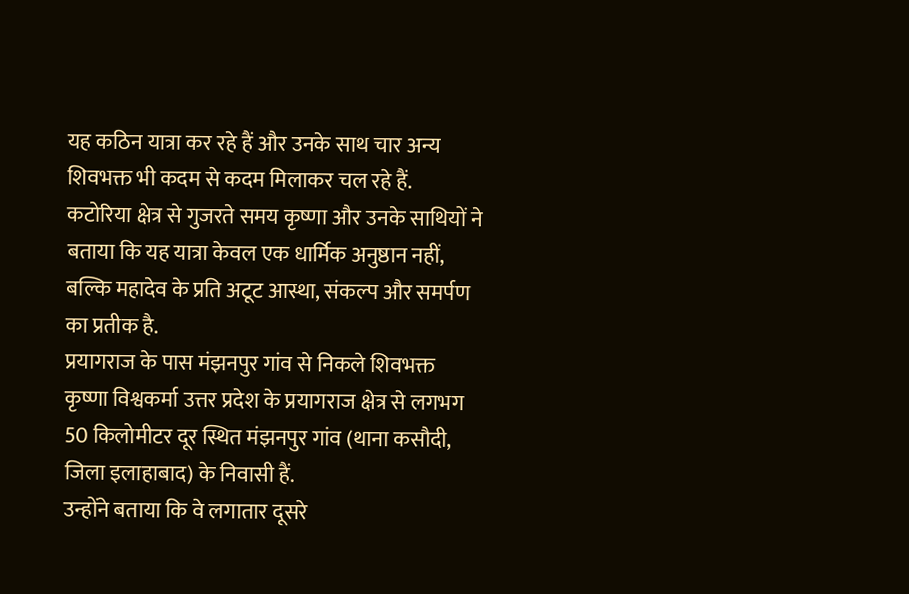यह कठिन यात्रा कर रहे हैं और उनके साथ चार अन्य शिवभक्त भी कदम से कदम मिलाकर चल रहे हैं.
कटोरिया क्षेत्र से गुजरते समय कृष्णा और उनके साथियों ने बताया कि यह यात्रा केवल एक धार्मिक अनुष्ठान नहीं, बल्कि महादेव के प्रति अटूट आस्था, संकल्प और समर्पण का प्रतीक है.
प्रयागराज के पास मंझनपुर गांव से निकले शिवभक्त
कृष्णा विश्वकर्मा उत्तर प्रदेश के प्रयागराज क्षेत्र से लगभग 50 किलोमीटर दूर स्थित मंझनपुर गांव (थाना कसौदी, जिला इलाहाबाद) के निवासी हैं.
उन्होंने बताया कि वे लगातार दूसरे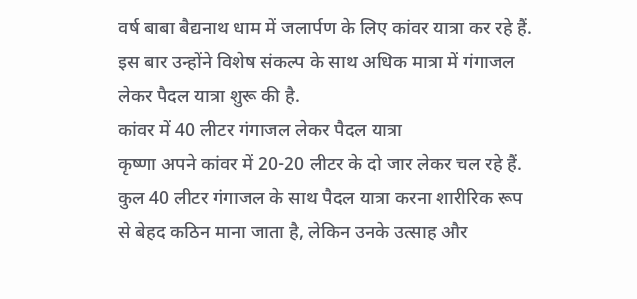वर्ष बाबा बैद्यनाथ धाम में जलार्पण के लिए कांवर यात्रा कर रहे हैं. इस बार उन्होंने विशेष संकल्प के साथ अधिक मात्रा में गंगाजल लेकर पैदल यात्रा शुरू की है.
कांवर में 40 लीटर गंगाजल लेकर पैदल यात्रा
कृष्णा अपने कांवर में 20-20 लीटर के दो जार लेकर चल रहे हैं. कुल 40 लीटर गंगाजल के साथ पैदल यात्रा करना शारीरिक रूप से बेहद कठिन माना जाता है, लेकिन उनके उत्साह और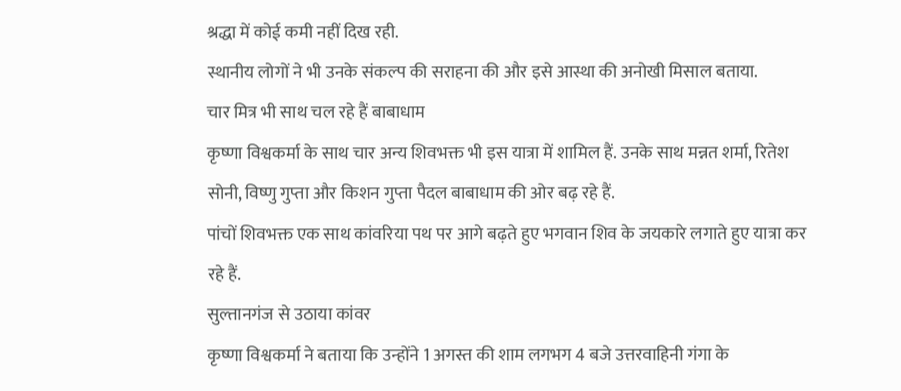श्रद्धा में कोई कमी नहीं दिख रही.
स्थानीय लोगों ने भी उनके संकल्प की सराहना की और इसे आस्था की अनोखी मिसाल बताया.
चार मित्र भी साथ चल रहे हैं बाबाधाम
कृष्णा विश्वकर्मा के साथ चार अन्य शिवभक्त भी इस यात्रा में शामिल हैं. उनके साथ मन्नत शर्मा, रितेश सोनी, विष्णु गुप्ता और किशन गुप्ता पैदल बाबाधाम की ओर बढ़ रहे हैं.
पांचों शिवभक्त एक साथ कांवरिया पथ पर आगे बढ़ते हुए भगवान शिव के जयकारे लगाते हुए यात्रा कर रहे हैं.
सुल्तानगंज से उठाया कांवर
कृष्णा विश्वकर्मा ने बताया कि उन्होंने 1 अगस्त की शाम लगभग 4 बजे उत्तरवाहिनी गंगा के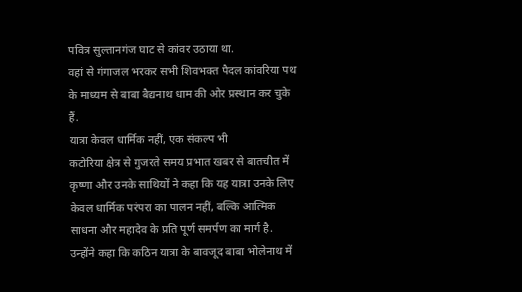पवित्र सुल्तानगंज घाट से कांवर उठाया था.
वहां से गंगाजल भरकर सभी शिवभक्त पैदल कांवरिया पथ के माध्यम से बाबा बैद्यनाथ धाम की ओर प्रस्थान कर चुके हैं.
यात्रा केवल धार्मिक नहीं, एक संकल्प भी
कटोरिया क्षेत्र से गुजरते समय प्रभात खबर से बातचीत में कृष्णा और उनके साथियों ने कहा कि यह यात्रा उनके लिए केवल धार्मिक परंपरा का पालन नहीं, बल्कि आत्मिक साधना और महादेव के प्रति पूर्ण समर्पण का मार्ग है.
उन्होंने कहा कि कठिन यात्रा के बावजूद बाबा भोलेनाथ में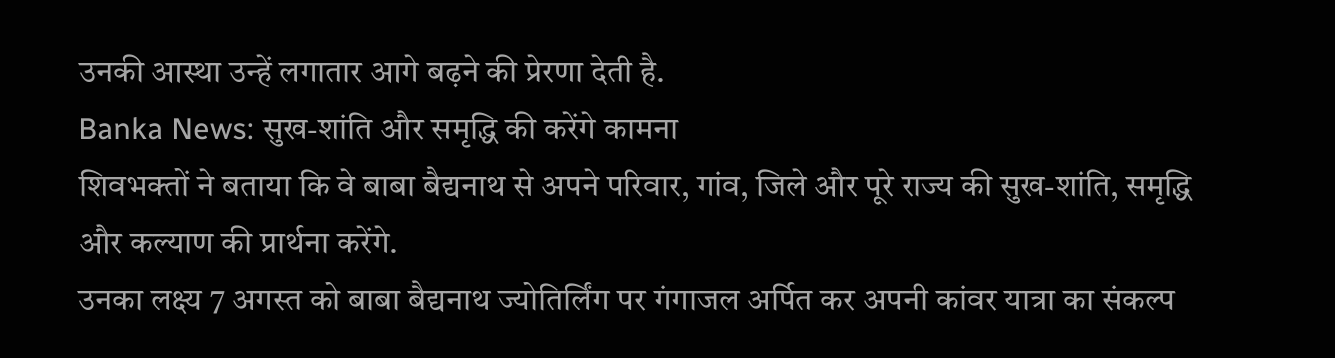उनकी आस्था उन्हें लगातार आगे बढ़ने की प्रेरणा देती है.
Banka News: सुख-शांति और समृद्धि की करेंगे कामना
शिवभक्तों ने बताया कि वे बाबा बैद्यनाथ से अपने परिवार, गांव, जिले और पूरे राज्य की सुख-शांति, समृद्धि और कल्याण की प्रार्थना करेंगे.
उनका लक्ष्य 7 अगस्त को बाबा बैद्यनाथ ज्योतिर्लिंग पर गंगाजल अर्पित कर अपनी कांवर यात्रा का संकल्प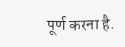पूर्ण करना है.